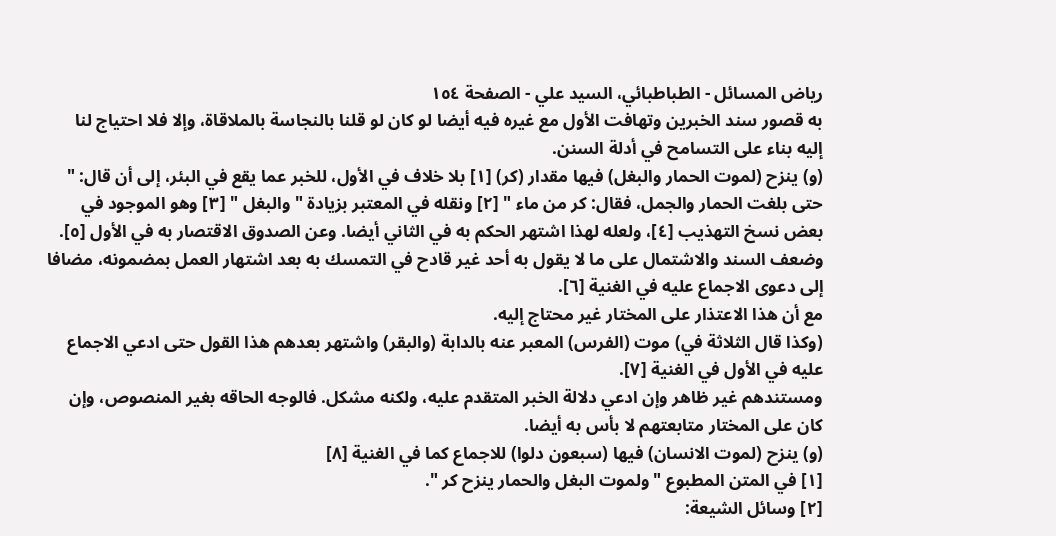رياض المسائل - الطباطبائي، السيد علي - الصفحة ١٥٤
به قصور سند الخبرين وتهافت الأول مع غيره فيه أيضا لو كان لو قلنا بالنجاسة بالملاقاة، وإلا فلا احتياج لنا إليه بناء على التسامح في أدلة السنن.
(و) ينزح (لموت الحمار والبغل) فيها مقدار (كر) [١] بلا خلاف في الأول، للخبر عما يقع في البئر، إلى أن قال: " حتى بلغت الحمار والجمل، فقال: كر من ماء " [٢] ونقله في المعتبر بزيادة " والبغل " [٣] وهو الموجود في بعض نسخ التهذيب [٤]، ولعله لهذا اشتهر الحكم به في الثاني أيضا. وعن الصدوق الاقتصار به في الأول [٥]. وضعف السند والاشتمال على ما لا يقول به أحد غير قادح في التمسك به بعد اشتهار العمل بمضمونه، مضافا إلى دعوى الاجماع عليه في الغنية [٦].
مع أن هذا الاعتذار على المختار غير محتاج إليه.
(وكذا قال الثلاثة في) موت (الفرس) المعبر عنه بالدابة (والبقر) واشتهر بعدهم هذا القول حتى ادعي الاجماع عليه في الأول في الغنية [٧].
ومستندهم غير ظاهر وإن ادعي دلالة الخبر المتقدم عليه، ولكنه مشكل. فالوجه الحاقه بغير المنصوص، وإن كان على المختار متابعتهم لا بأس به أيضا.
(و) ينزح (لموت الانسان) فيها (سبعون دلوا) للاجماع كما في الغنية [٨]
[١] في المتن المطبوع " ولموت البغل والحمار ينزح كر ".
[٢] وسائل الشيعة: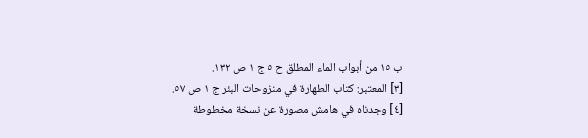ب ١٥ من أبواب الماء المطلق ح ٥ ج ١ ص ١٣٢.
[٣] المعتبر: كتاب الطهارة في منزوحات البئر ج ١ ص ٥٧.
[٤] وجدناه في هامش مصورة عن نسخة مخطوطة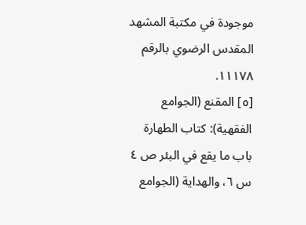موجودة في مكتبة المشهد المقدس الرضوي بالرقم ١١١٧٨.
[٥] المقنع (الجوامع الفقهية): كتاب الطهارة باب ما يقع في البئر ص ٤ س ٦، والهداية (الجوامع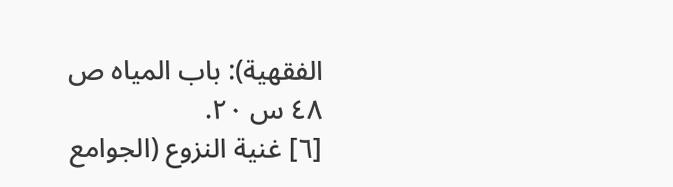الفقهية): باب المياه ص ٤٨ س ٢٠.
[٦] غنية النزوع (الجوامع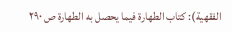الفقهية): كتاب الطهارة فيما يحصل به الطهارة ص ٢٩٠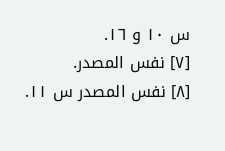س ١٠ و ١٦.
[٧] نفس المصدر.
[٨] نفس المصدر س ١١.